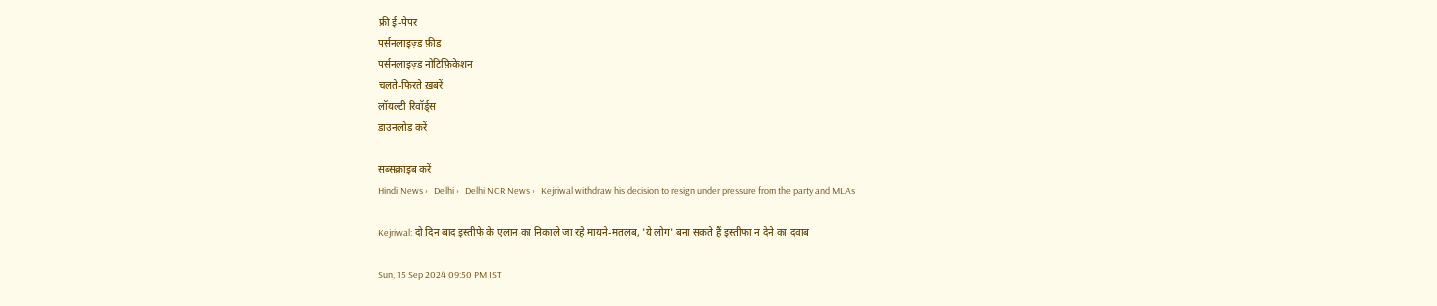फ्री ई-पेपर
पर्सनलाइज़्ड फ़ीड
पर्सनलाइज़्ड नोटिफ़िकेशन
चलते-फिरते ख़बरें
लॉयल्टी रिवॉर्ड्स
डाउनलोड करें

सब्सक्राइब करें
Hindi News ›   Delhi ›   Delhi NCR News ›   Kejriwal withdraw his decision to resign under pressure from the party and MLAs

Kejriwal: दो दिन बाद इस्तीफे के एलान का निकाले जा रहे मायने-मतलब, 'ये लोग' बना सकते हैं इस्तीफा न देने का दवाब

Sun, 15 Sep 2024 09:50 PM IST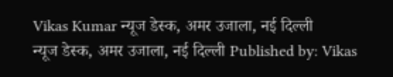Vikas Kumar न्यूज डेस्क, अमर उजाला, नई दिल्ली
न्यूज डेस्क, अमर उजाला, नई दिल्ली Published by: Vikas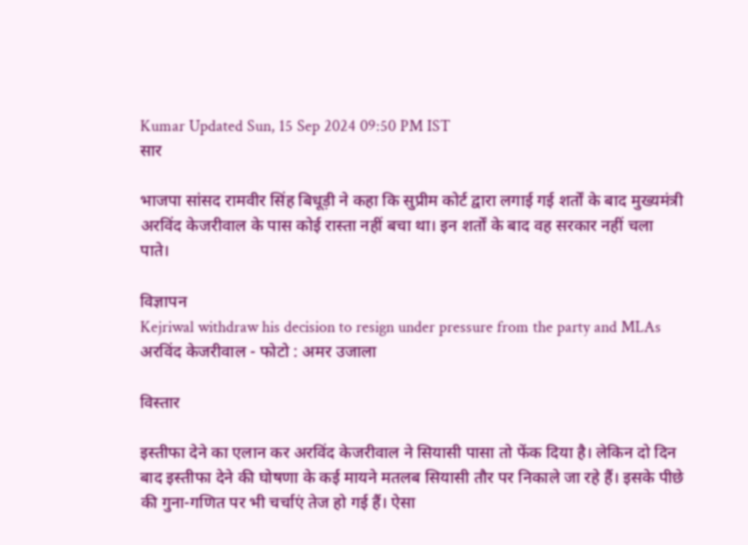Kumar Updated Sun, 15 Sep 2024 09:50 PM IST
सार

भाजपा सांसद रामवीर सिंह बिधूड़ी ने कहा कि सुप्रीम कोर्ट द्वारा लगाई गई शर्तों के बाद मुख्यमंत्री अरविंद केजरीवाल के पास कोई रास्ता नहीं बचा था। इन शर्तों के बाद वह सरकार नहीं चला पाते।

विज्ञापन
Kejriwal withdraw his decision to resign under pressure from the party and MLAs
अरविंद केजरीवाल - फोटो : अमर उजाला

विस्तार

इस्तीफा देने का एलान कर अरविंद केजरीवाल ने सियासी पासा तो फेंक दिया है। लेकिन दो दिन बाद इस्तीफा देने की घोषणा के कई मायने मतलब सियासी तौर पर निकाले जा रहे हैं। इसके पीछे की गुना-गणित पर भी चर्चाएं तेज हो गई हैं। ऐसा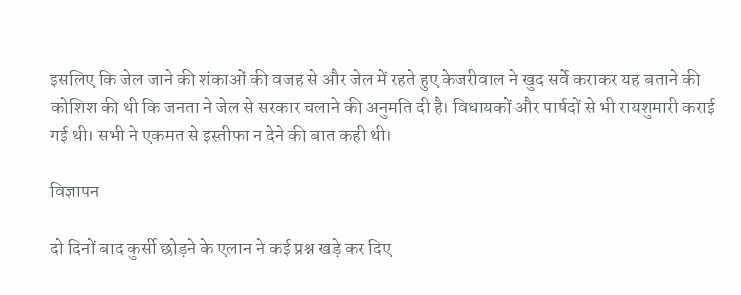इसलिए कि जेल जाने की शंकाओं की वजह से और जेल में रहते हुए केजरीवाल ने खुद सर्वे कराकर यह बताने की कोशिश की थी कि जनता ने जेल से सरकार चलाने की अनुमति दी है। विधायकों और पार्षदों से भी रायशुमारी कराई गई थी। सभी ने एकमत से इस्तीफा न देने की बात कही थी।

विज्ञापन

दो दिनों बाद कुर्सी छोड़ने के एलान ने कई प्रश्न खड़े कर दिए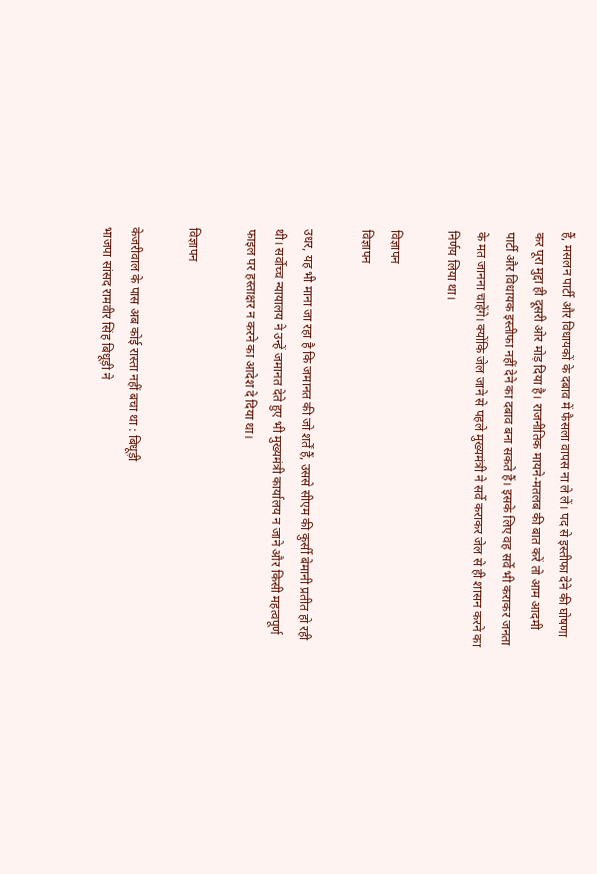हैं, मसलन पार्टी और विधायकों के दबाव में फैसला वापस ना ले लें। पद से इस्तीफा देने की घोषणा कर पूरा मुद्दा ही दूसरी ओर मोड़ दिया है। राजनीतिक मायने-मतलब की बात करें तो आम आदमी पार्टी और विधायक इस्तीफा नहीं देने का दबाव बना सकते हैं। इसके लिए वह सर्वे भी कराकर जनता के मत जानना चाहेंगे। क्योंकि जेल जाने से पहले मुख्यमंत्री ने सर्वे कराकर जेल से ही शासन करने का निर्णय लिया था।

विज्ञापन
विज्ञापन

उधर, यह भी माना जा रहा है कि जमानत की जो शर्तें हैं, उससे सीएम की कुर्सी बेमानी प्रतीत हो रही थी। सर्वोच्च न्यायालय ने उन्हें जमानत देते हुए भी मुख्यमंत्री कार्यालय न जाने और किसी महत्वपूर्ण फाइल पर हस्ताक्षर न करने का आदेश दे दिया था।

विज्ञापन

केजरीवाल के पास अब कोई रास्ता नहीं बचा था : बिधूड़ी
भाजपा सांसद रामवीर सिंह बिधूड़ी ने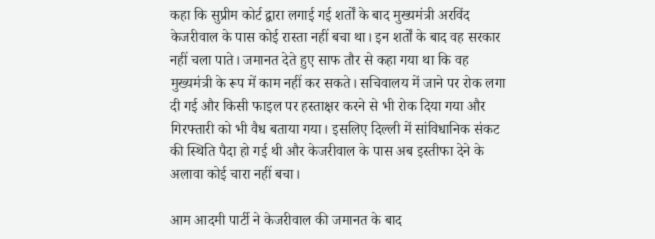कहा कि सुप्रीम कोर्ट द्वारा लगाई गई शर्तों के बाद मुख्यमंत्री अरविंद केजरीवाल के पास कोई रास्ता नहीं बचा था। इन शर्तों के बाद वह सरकार नहीं चला पाते। जमानत देते हुए साफ तौर से कहा गया था कि वह मुख्यमंत्री के रूप में काम नहीं कर सकते। सचिवालय में जाने पर रोक लगा दी गई और किसी फाइल पर हस्ताक्षर करने से भी रोक दिया गया और गिरफ्तारी को भी वैध बताया गया। इसलिए दिल्ली में सांविधानिक संकट की स्थिति पैदा हो गई थी और केजरीवाल के पास अब इस्तीफा देने के अलावा कोई चारा नहीं बचा।

आम आदमी पार्टी ने केजरीवाल की जमानत के बाद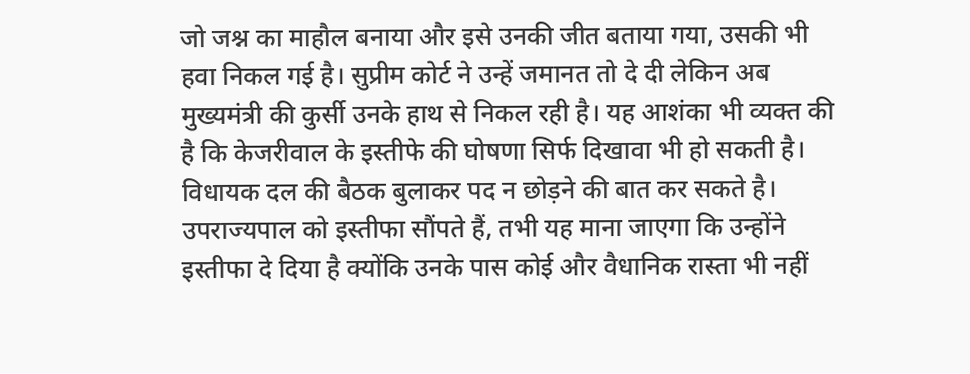जो जश्न का माहौल बनाया और इसे उनकी जीत बताया गया, उसकी भी हवा निकल गई है। सुप्रीम कोर्ट ने उन्हें जमानत तो दे दी लेकिन अब मुख्यमंत्री की कुर्सी उनके हाथ से निकल रही है। यह आशंका भी व्यक्त की है कि केजरीवाल के इस्तीफे की घोषणा सिर्फ दिखावा भी हो सकती है। विधायक दल की बैठक बुलाकर पद न छोड़ने की बात कर सकते है। उपराज्यपाल को इस्तीफा सौंपते हैं, तभी यह माना जाएगा कि उन्होंने इस्तीफा दे दिया है क्योंकि उनके पास कोई और वैधानिक रास्ता भी नहीं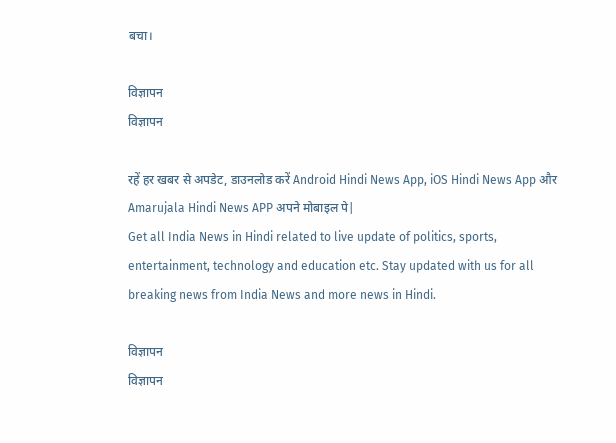बचा।

विज्ञापन
विज्ञापन

रहें हर खबर से अपडेट, डाउनलोड करें Android Hindi News App, iOS Hindi News App और Amarujala Hindi News APP अपने मोबाइल पे|
Get all India News in Hindi related to live update of politics, sports, entertainment, technology and education etc. Stay updated with us for all breaking news from India News and more news in Hindi.

विज्ञापन
विज्ञापन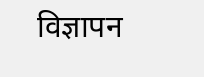विज्ञापन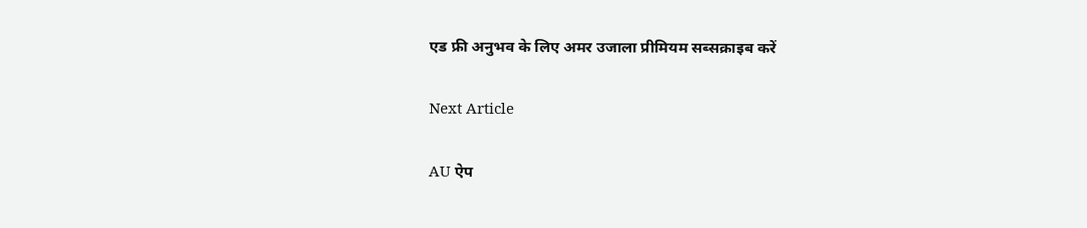एड फ्री अनुभव के लिए अमर उजाला प्रीमियम सब्सक्राइब करें

Next Article

AU ऐप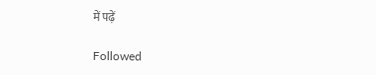में पढ़ें

Followed